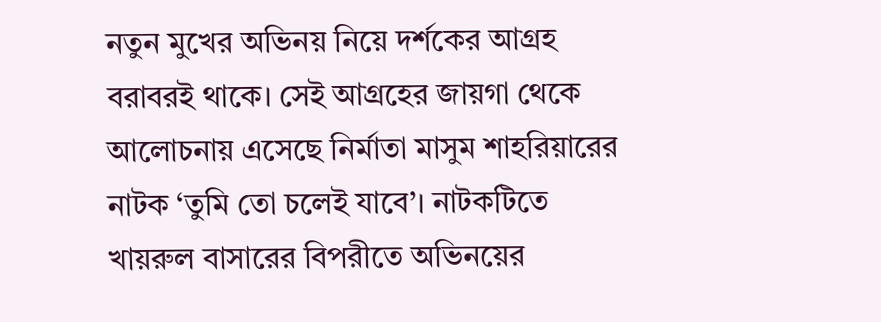নতুন মুখের অভিনয় নিয়ে দর্শকের আগ্রহ বরাবরই থাকে। সেই আগ্রহের জায়গা থেকে আলোচনায় এসেছে নির্মাতা মাসুম শাহরিয়ারের নাটক ‘তুমি তো চলেই যাবে’। নাটকটিতে খায়রুল বাসারের বিপরীতে অভিনয়ের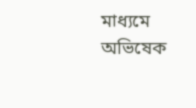মাধ্যমে অভিষেক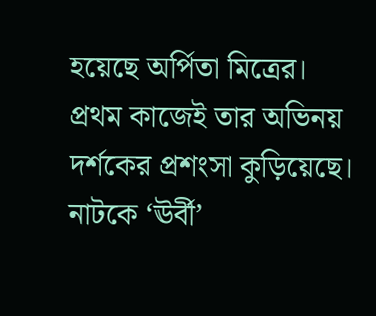হয়েছে অর্পিতা মিত্রের।
প্রথম কাজেই তার অভিনয় দর্শকের প্রশংসা কুড়িয়েছে। নাটকে ‘ঊর্বী’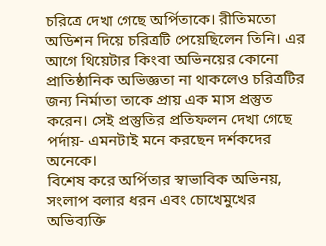চরিত্রে দেখা গেছে অর্পিতাকে। রীতিমতো অডিশন দিয়ে চরিত্রটি পেয়েছিলেন তিনি। এর আগে থিয়েটার কিংবা অভিনয়ের কোনো প্রাতিষ্ঠানিক অভিজ্ঞতা না থাকলেও চরিত্রটির জন্য নির্মাতা তাকে প্রায় এক মাস প্রস্তুত করেন। সেই প্রস্তুতির প্রতিফলন দেখা গেছে পর্দায়- এমনটাই মনে করছেন দর্শকদের অনেকে।
বিশেষ করে অর্পিতার স্বাভাবিক অভিনয়, সংলাপ বলার ধরন এবং চোখেমুখের অভিব্যক্তি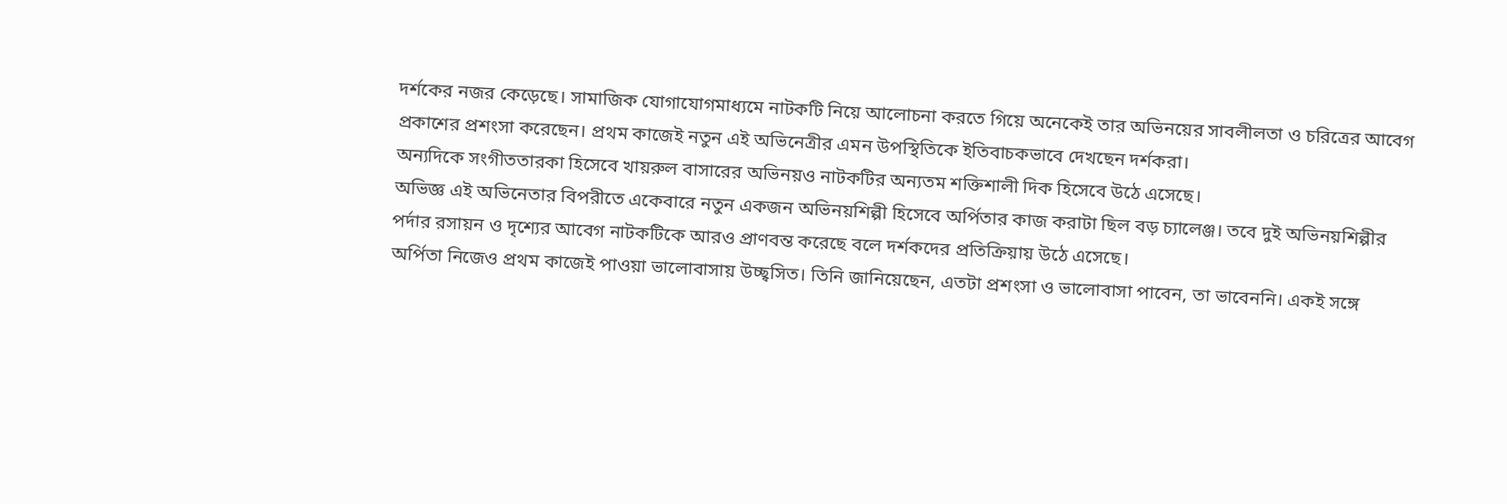দর্শকের নজর কেড়েছে। সামাজিক যোগাযোগমাধ্যমে নাটকটি নিয়ে আলোচনা করতে গিয়ে অনেকেই তার অভিনয়ের সাবলীলতা ও চরিত্রের আবেগ প্রকাশের প্রশংসা করেছেন। প্রথম কাজেই নতুন এই অভিনেত্রীর এমন উপস্থিতিকে ইতিবাচকভাবে দেখছেন দর্শকরা।
অন্যদিকে সংগীততারকা হিসেবে খায়রুল বাসারের অভিনয়ও নাটকটির অন্যতম শক্তিশালী দিক হিসেবে উঠে এসেছে।
অভিজ্ঞ এই অভিনেতার বিপরীতে একেবারে নতুন একজন অভিনয়শিল্পী হিসেবে অর্পিতার কাজ করাটা ছিল বড় চ্যালেঞ্জ। তবে দুই অভিনয়শিল্পীর পর্দার রসায়ন ও দৃশ্যের আবেগ নাটকটিকে আরও প্রাণবন্ত করেছে বলে দর্শকদের প্রতিক্রিয়ায় উঠে এসেছে।
অর্পিতা নিজেও প্রথম কাজেই পাওয়া ভালোবাসায় উচ্ছ্বসিত। তিনি জানিয়েছেন, এতটা প্রশংসা ও ভালোবাসা পাবেন, তা ভাবেননি। একই সঙ্গে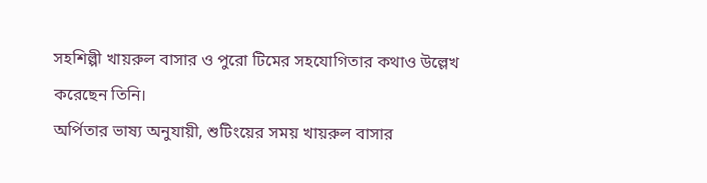সহশিল্পী খায়রুল বাসার ও পুরো টিমের সহযোগিতার কথাও উল্লেখ করেছেন তিনি।
অর্পিতার ভাষ্য অনুযায়ী, শুটিংয়ের সময় খায়রুল বাসার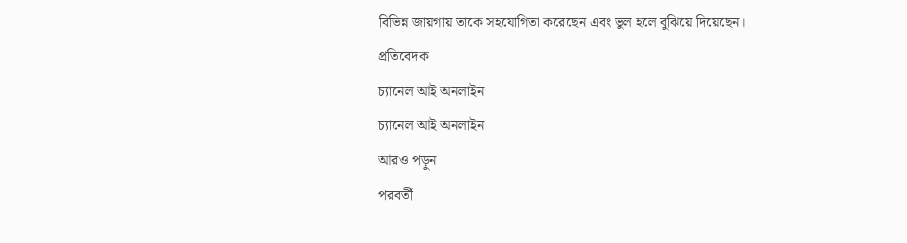বিভিন্ন জায়গায় তাকে সহযোগিতা করেছেন এবং ভুল হলে বুঝিয়ে দিয়েছেন।
প্রতিবেদক
চ্যানেল আই অনলাইন
চ্যানেল আই অনলাইন
আরও পড়ুন
পরবর্তী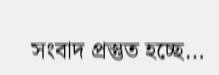সংবাদ প্রস্তুত হচ্ছে…